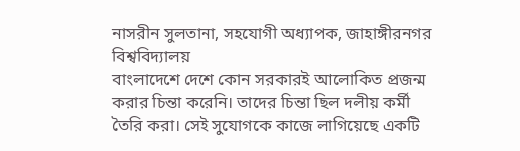নাসরীন সুলতানা, সহযোগী অধ্যাপক, জাহাঙ্গীরনগর বিশ্ববিদ্যালয়
বাংলাদেশে দেশে কোন সরকারই আলোকিত প্রজন্ম করার চিন্তা করেনি। তাদের চিন্তা ছিল দলীয় কর্মী তৈরি করা। সেই সুযোগকে কাজে লাগিয়েছে একটি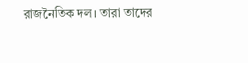রাজনৈতিক দল। তারা তাদের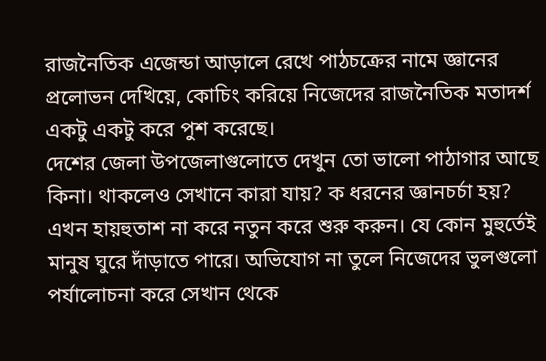রাজনৈতিক এজেন্ডা আড়ালে রেখে পাঠচক্রের নামে জ্ঞানের প্রলোভন দেখিয়ে, কোচিং করিয়ে নিজেদের রাজনৈতিক মতাদর্শ একটু একটু করে পুশ করেছে।
দেশের জেলা উপজেলাগুলোতে দেখুন তো ভালো পাঠাগার আছে কিনা। থাকলেও সেখানে কারা যায়? ক ধরনের জ্ঞানচর্চা হয়?
এখন হায়হুতাশ না করে নতুন করে শুরু করুন। যে কোন মুহুর্তেই মানুষ ঘুরে দাঁড়াতে পারে। অভিযোগ না তুলে নিজেদের ভুলগুলো পর্যালোচনা করে সেখান থেকে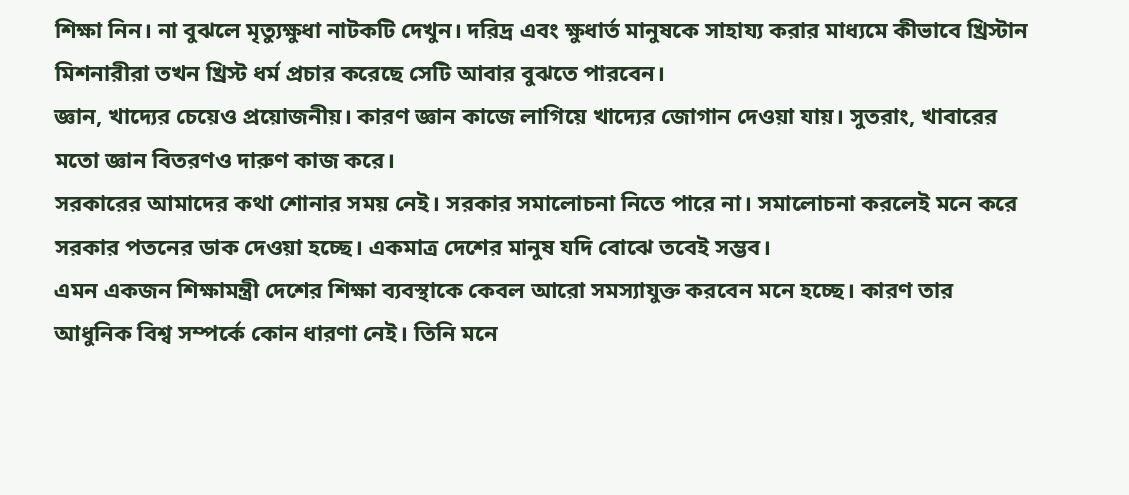শিক্ষা নিন। না বুঝলে মৃত্যুক্ষুধা নাটকটি দেখুন। দরিদ্র এবং ক্ষুধার্ত মানুষকে সাহায্য করার মাধ্যমে কীভাবে খ্রিস্টান মিশনারীরা তখন খ্রিস্ট ধর্ম প্রচার করেছে সেটি আবার বুঝতে পারবেন।
জ্ঞান, খাদ্যের চেয়েও প্রয়োজনীয়। কারণ জ্ঞান কাজে লাগিয়ে খাদ্যের জোগান দেওয়া যায়। সুতরাং, খাবারের মতো জ্ঞান বিতরণও দারুণ কাজ করে।
সরকারের আমাদের কথা শোনার সময় নেই। সরকার সমালোচনা নিতে পারে না। সমালোচনা করলেই মনে করে সরকার পতনের ডাক দেওয়া হচ্ছে। একমাত্র দেশের মানুষ যদি বোঝে তবেই সম্ভব।
এমন একজন শিক্ষামন্ত্রী দেশের শিক্ষা ব্যবস্থাকে কেবল আরো সমস্যাযুক্ত করবেন মনে হচ্ছে। কারণ তার আধুনিক বিশ্ব সম্পর্কে কোন ধারণা নেই। তিনি মনে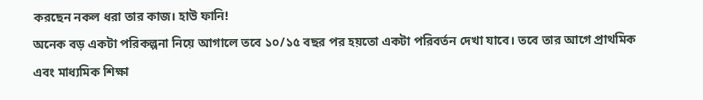করছেন নকল ধরা তার কাজ। হাউ ফানি!
অনেক বড় একটা পরিকল্পনা নিয়ে আগালে তবে ১০/১৫ বছর পর হয়তো একটা পরিবর্তন দেখা যাবে। তবে তার আগে প্রাথমিক এবং মাধ্যমিক শিক্ষা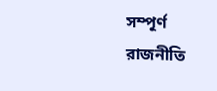সম্পূর্ণ রাজনীতি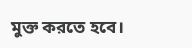মুক্ত করতে হবে।